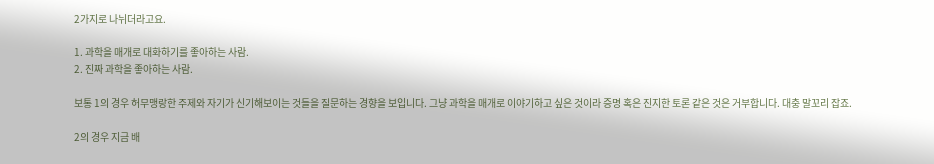2가지로 나뉘더라고요.

1. 과학을 매개로 대화하기를 좋아하는 사람.
2. 진짜 과학을 좋아하는 사람.

보통 1의 경우 허무맹랑한 주제와 자기가 신기해보이는 것들을 질문하는 경향을 보입니다. 그냥 과학을 매개로 이야기하고 싶은 것이라 증명 혹은 진지한 토론 같은 것은 거부합니다. 대충 말꼬리 잡죠.

2의 경우 지금 배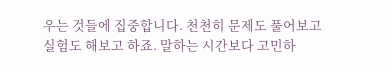우는 것들에 집중합니다. 천천히 문제도 풀어보고 실험도 해보고 하죠. 말하는 시간보다 고민하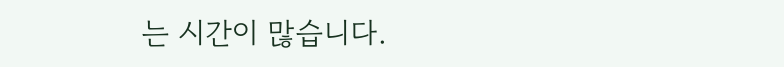는 시간이 많습니다.